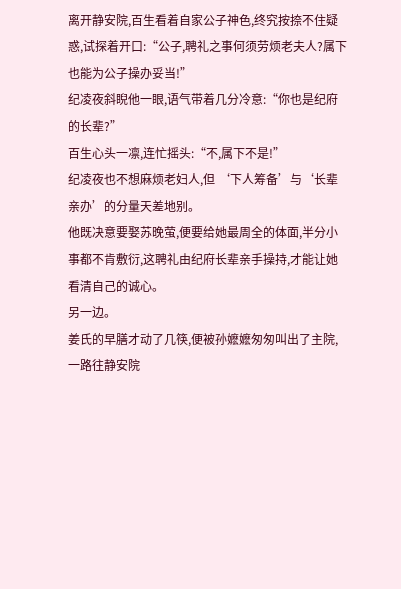离开静安院,百生看着自家公子神色,终究按捺不住疑惑,试探着开口:“公子,聘礼之事何须劳烦老夫人?属下也能为公子操办妥当!”
纪凌夜斜睨他一眼,语气带着几分冷意:“你也是纪府的长辈?”
百生心头一凛,连忙摇头:“不,属下不是!”
纪凌夜也不想麻烦老妇人,但 ‘下人筹备’与‘长辈亲办’的分量天差地别。
他既决意要娶苏晚萤,便要给她最周全的体面,半分小事都不肯敷衍,这聘礼由纪府长辈亲手操持,才能让她看清自己的诚心。
另一边。
姜氏的早膳才动了几筷,便被孙嬷嬷匆匆叫出了主院,一路往静安院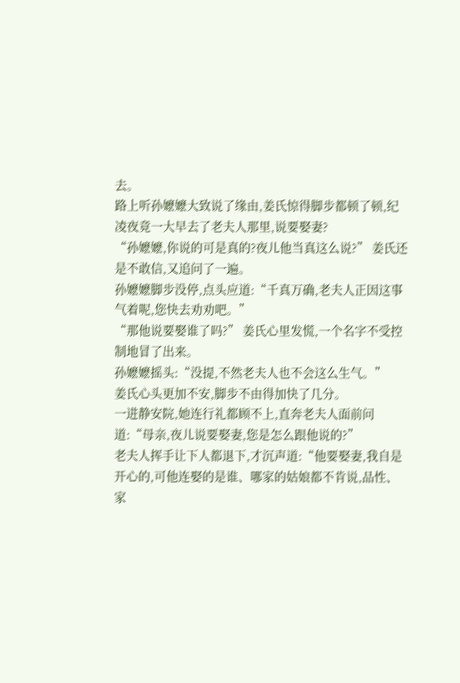去。
路上听孙嬷嬷大致说了缘由,姜氏惊得脚步都顿了顿,纪凌夜竟一大早去了老夫人那里,说要娶妻?
“孙嬷嬷,你说的可是真的?夜儿他当真这么说?” 姜氏还是不敢信,又追问了一遍。
孙嬷嬷脚步没停,点头应道:“千真万确,老夫人正因这事气着呢,您快去劝劝吧。”
“那他说要娶谁了吗?” 姜氏心里发慌,一个名字不受控制地冒了出来。
孙嬷嬷摇头:“没提,不然老夫人也不会这么生气。”
姜氏心头更加不安,脚步不由得加快了几分。
一进静安院,她连行礼都顾不上,直奔老夫人面前问道:“母亲,夜儿说要娶妻,您是怎么跟他说的?”
老夫人挥手让下人都退下,才沉声道:“他要娶妻,我自是开心的,可他连娶的是谁、哪家的姑娘都不肯说,品性、家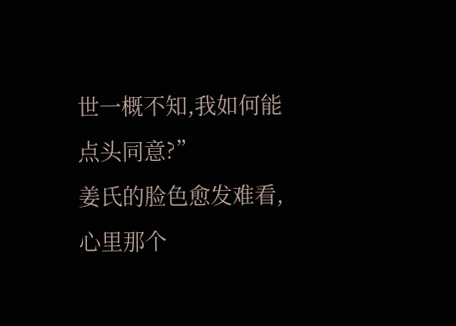世一概不知,我如何能点头同意?”
姜氏的脸色愈发难看,心里那个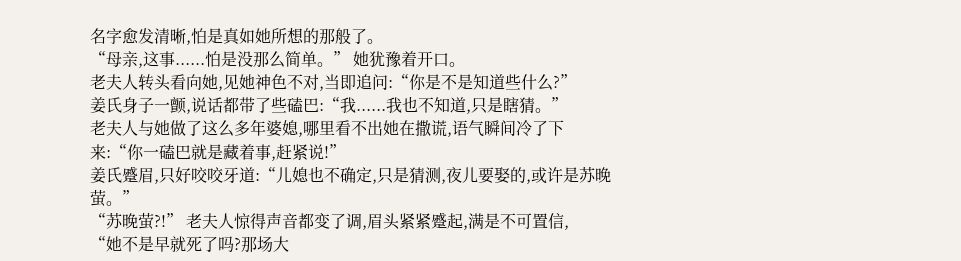名字愈发清晰,怕是真如她所想的那般了。
“母亲,这事......怕是没那么简单。” 她犹豫着开口。
老夫人转头看向她,见她神色不对,当即追问:“你是不是知道些什么?”
姜氏身子一颤,说话都带了些磕巴:“我......我也不知道,只是瞎猜。”
老夫人与她做了这么多年婆媳,哪里看不出她在撒谎,语气瞬间冷了下来:“你一磕巴就是藏着事,赶紧说!”
姜氏蹙眉,只好咬咬牙道:“儿媳也不确定,只是猜测,夜儿要娶的,或许是苏晚萤。”
“苏晚萤?!” 老夫人惊得声音都变了调,眉头紧紧蹙起,满是不可置信,
“她不是早就死了吗?那场大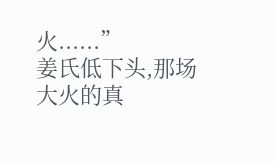火......”
姜氏低下头,那场大火的真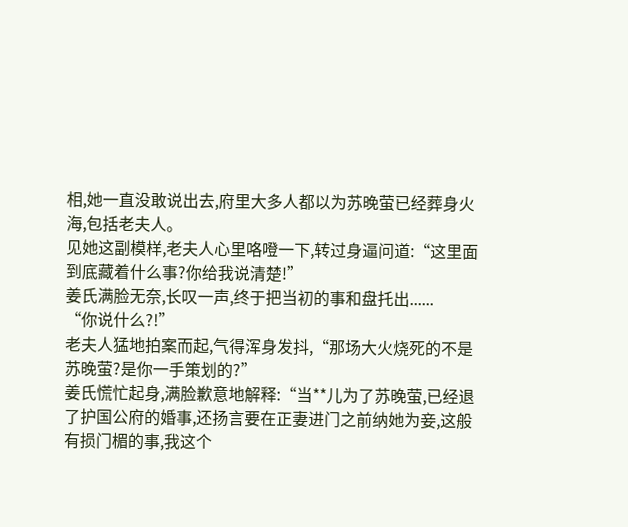相,她一直没敢说出去,府里大多人都以为苏晚萤已经葬身火海,包括老夫人。
见她这副模样,老夫人心里咯噔一下,转过身逼问道:“这里面到底藏着什么事?你给我说清楚!”
姜氏满脸无奈,长叹一声,终于把当初的事和盘托出......
“你说什么?!”
老夫人猛地拍案而起,气得浑身发抖,“那场大火烧死的不是苏晚萤?是你一手策划的?”
姜氏慌忙起身,满脸歉意地解释:“当**儿为了苏晚萤,已经退了护国公府的婚事,还扬言要在正妻进门之前纳她为妾,这般有损门楣的事,我这个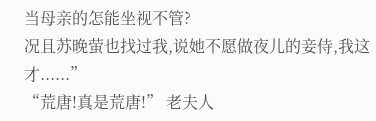当母亲的怎能坐视不管?
况且苏晚萤也找过我,说她不愿做夜儿的妾侍,我这才......”
“荒唐!真是荒唐!” 老夫人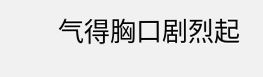气得胸口剧烈起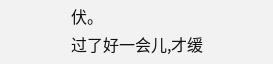伏。
过了好一会儿,才缓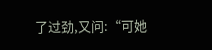了过劲,又问:“可她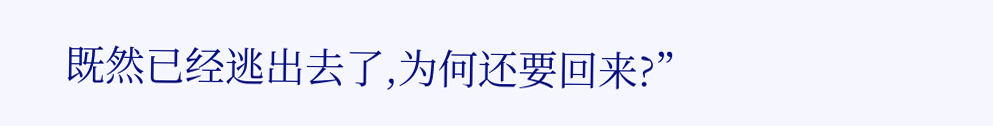既然已经逃出去了,为何还要回来?”